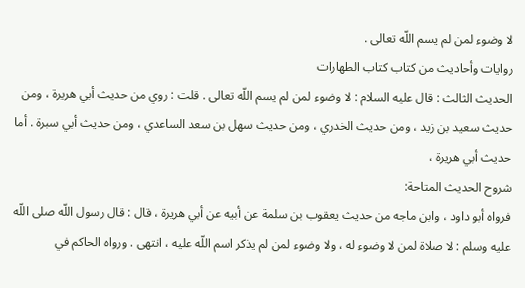لا وضوء لمن لم يسم اللّه تعالى .
روايات وأحاديث من كتاب كتاب الطهارات
الحديث الثالث : قال عليه السلام : لا وضوء لمن لم يسم اللّه تعالى . قلت : روي من حديث أبي هريرة ، ومن حديث سعيد بن زيد ، ومن حديث الخدري ، ومن حديث سهل بن سعد الساعدي ، ومن حديث أبي سبرة . أما حديث أبي هريرة ،
شروح الحديث المتاحة:
فرواه أبو داود ، وابن ماجه من حديث يعقوب بن سلمة عن أبيه عن أبي هريرة ، قال : قال رسول اللّه صلى اللّه عليه وسلم : لا صلاة لمن لا وضوء له ، ولا وضوء لمن لم يذكر اسم اللّه عليه ، انتهى . ورواه الحاكم في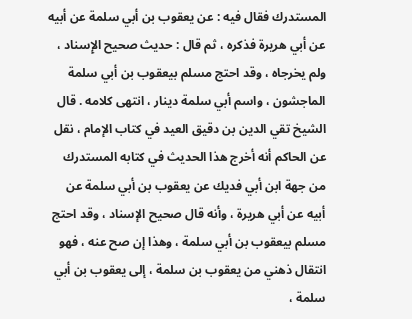المستدرك فقال فيه : عن يعقوب بن أبي سلمة عن أبيه عن أبي هريرة فذكره ، ثم قال : حديث صحيح الإِسناد ، ولم يخرجاه ، وقد احتج مسلم بيعقوب بن أبي سلمة الماجشون ، واسم أبي سلمة دينار ، انتهى كلامه . قال الشيخ تقي الدين بن دقيق العيد في كتاب الإمام ، نقل عن الحاكم أنه أخرج هذا الحديث في كتابه المستدرك من جهة ابن أبي فديك عن يعقوب بن أبي سلمة عن أبيه عن أبي هريرة ، وأنه قال صحيح الإسناد ، وقد احتج مسلم بيعقوب بن أبي سلمة ، وهذا إن صح عنه ، فهو انتقال ذهني من يعقوب بن سلمة ، إلى يعقوب بن أبي سلمة ،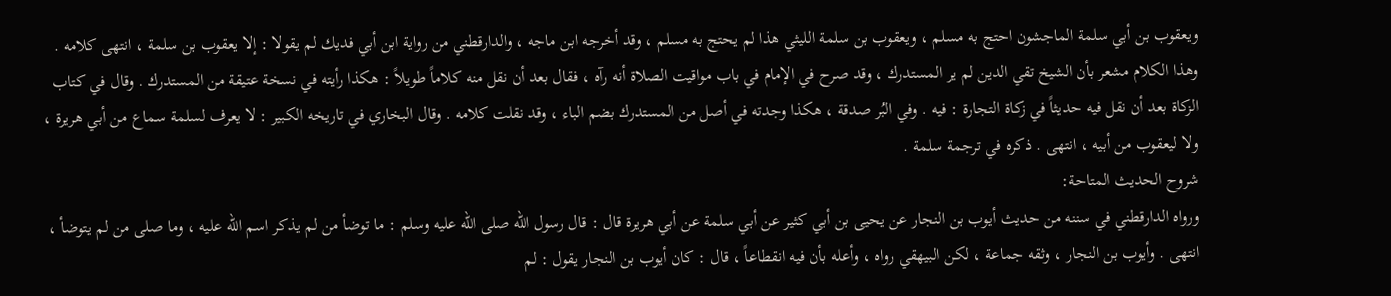ويعقوب بن أبي سلمة الماجشون احتج به مسلم ، ويعقوب بن سلمة الليثي هذا لم يحتج به مسلم ، وقد أخرجه ابن ماجه ، والدارقطني من رواية ابن أبي فديك لم يقولا : إلا يعقوب بن سلمة ، انتهى كلامه . وهذا الكلام مشعر بأن الشيخ تقي الدين لم ير المستدرك ، وقد صرح في الإمام في باب مواقيت الصلاة أنه رآه ، فقال بعد أن نقل منه كلاماً طويلاً : هكذا رأيته في نسخة عتيقة من المستدرك . وقال في كتاب الزكاة بعد أن نقل فيه حديثاً في زكاة التجارة : فيه . وفي البُر صدقة ، هكذا وجدته في أصل من المستدرك بضم الباء ، وقد نقلت كلامه . وقال البخاري في تاريخه الكبير : لا يعرف لسلمة سماع من أبي هريرة ، ولا ليعقوب من أبيه ، انتهى . ذكره في ترجمة سلمة .
شروح الحديث المتاحة:
ورواه الدارقطني في سننه من حديث أيوب بن النجار عن يحيى بن أبي كثير عن أبي سلمة عن أبي هريرة قال : قال رسول اللّه صلى اللّه عليه وسلم : ما توضأ من لم يذكر اسم اللّه عليه ، وما صلى من لم يتوضأ ، انتهى . وأيوب بن النجار ، وثقه جماعة ، لكن البيهقي رواه ، وأعله بأن فيه انقطاعاً ، قال : كان أيوب بن النجار يقول : لم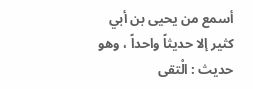أسمع من يحيى بن أبي كثير إلا حديثاً واحداً ، وهو حديث : الْتقى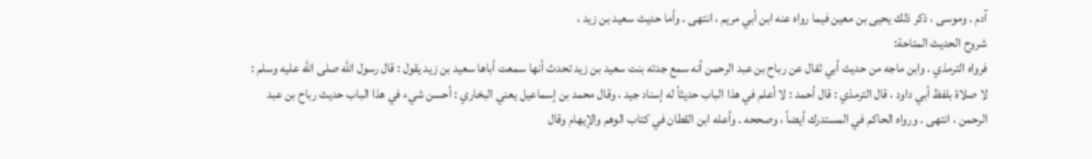آدم . وموسى ، ذكر ذلك يحيى بن معين فيما رواه عنه ابن أبي مريم ، انتهى . وأما حديث سعيد بن زيد ،
شروح الحديث المتاحة:
فرواه الترمذي . وابن ماجه من حديث أبي ثفال عن رباح بن عبد الرحمن أنه سمع جدته بنت سعيد بن زيد تحدث أنها سمعت أباها سعيد بن زيد يقول : قال رسول اللّه صلى اللّه عليه وسلم : لا صلاة بلفظ أبي داود ، قال الترمذي : قال أحمد : لا أعلم في هذا الباب حديثاً له إسناد جيد ، وقال محمد بن إسماعيل يعني البخاري : أحسن شيء في هذا الباب حديث رباح بن عبد الرحمن ، انتهى . ورواه الحاكم في المستدرك أيضاً ، وصححه . وأعله ابن القطان في كتاب الوهم والإيهام وقال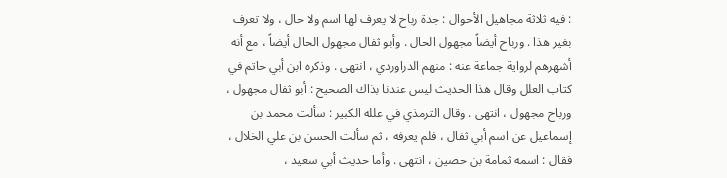: فيه ثلاثة مجاهيل الأحوال : جدة رباح لا يعرف لها اسم ولا حال ، ولا تعرف بغير هذا . ورباح أيضاً مجهول الحال . وأبو ثفال مجهول الحال أيضاً ، مع أنه أشهرهم لرواية جماعة عنه : منهم الدراوردي ، انتهى . وذكره ابن أبي حاتم في كتاب العلل وقال هذا الحديث ليس عندنا بذاك الصحيح : أبو ثفال مجهول ، ورباح مجهول ، انتهى . وقال الترمذي في علله الكبير : سألت محمد بن إسماعيل عن اسم أبي ثفال ، فلم يعرفه ، ثم سألت الحسن بن علي الخلال ، فقال : اسمه ثمامة بن حصين ، انتهى . وأما حديث أبي سعيد ،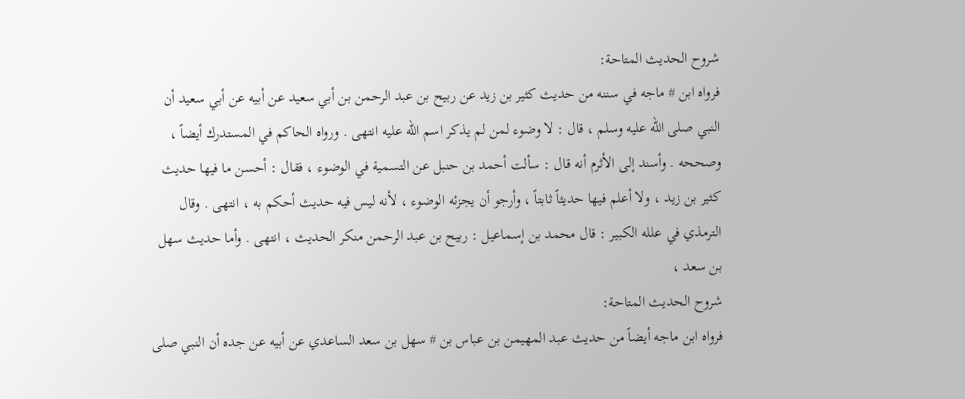شروح الحديث المتاحة:
فرواه ابن # ماجه في سننه من حديث كثير بن زيد عن ربيح بن عبد الرحمن بن أبي سعيد عن أبيه عن أبي سعيد أن النبي صلى اللّه عليه وسلم ، قال : لا وضوء لمن لم يذكر اسم اللّه عليه انتهى . ورواه الحاكم في المستدرك أيضاً ، وصححه . وأسند إلى الأثرم أنه قال : سألت أحمد بن حنبل عن التسمية في الوضوء ، فقال : أحسن ما فيها حديث كثير بن زيد ، ولا أعلم فيها حديثاً ثابتاً ، وأرجو أن يجزئه الوضوء ، لأنه ليس فيه حديث أحكم به ، انتهى . وقال الترمذي في علله الكبير : قال محمد بن إسماعيل : ربيح بن عبد الرحمن منكر الحديث ، انتهى . وأما حديث سهل بن سعد ،
شروح الحديث المتاحة:
فرواه ابن ماجه أيضاً من حديث عبد المهيمن بن عباس بن # سهل بن سعد الساعدي عن أبيه عن جده أن النبي صلى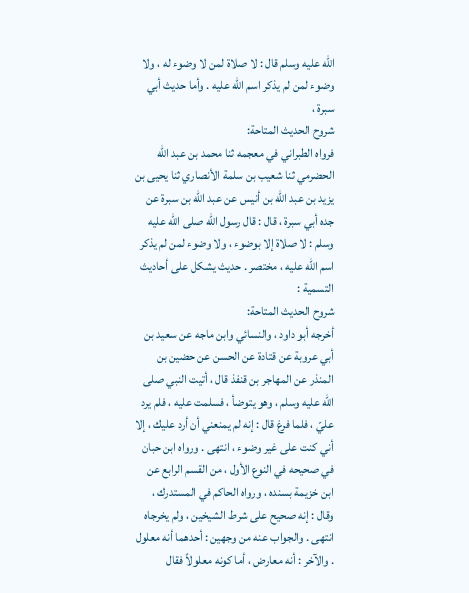الله عليه وسلم قال : لا صلاة لمن لا وضوء له ، ولا وضوء لمن لم يذكر اسم اللّه عليه . وأما حديث أبي سبرة ،
شروح الحديث المتاحة:
فرواه الطبراني في معجمه ثنا محمد بن عبد اللّه الحضرمي ثنا شعيب بن سلمة الأنصاري ثنا يحيى بن يزيد بن عبد اللّه بن أنيس عن عبد اللّه بن سبرة عن جده أبي سبرة ، قال : قال رسول اللّه صلى اللّه عليه وسلم : لا صلاة إلا بوضوء ، ولا وضوء لمن لم يذكر اسم اللّه عليه ، مختصر . حديث يشكل على أحاديث التسمية :
شروح الحديث المتاحة:
أخرجه أبو داود ، والنسائي وابن ماجه عن سعيد بن أبي عروبة عن قتادة عن الحسن عن حضين بن المنذر عن المهاجر بن قنفذ قال ، أتيت النبي صلى اللّه عليه وسلم ، وهو يتوضأ ، فسلمت عليه ، فلم يرد عليّ ، فلما فرغ قال : إنه لم يمنعني أن أرد عليك ، إلا أني كنت على غير وضوء ، انتهى . ورواه ابن حبان في صحيحه في النوع الأول ، من القسم الرابع عن ابن خزيمة بسنده ، ورواه الحاكم في المستدرك ، وقال : إنه صحيح على شرط الشيخين ، ولم يخرجاه انتهى . والجواب عنه من وجهين : أحدهما أنه معلول . والآخر : أنه معارض ، أما كونه معلولاً فقال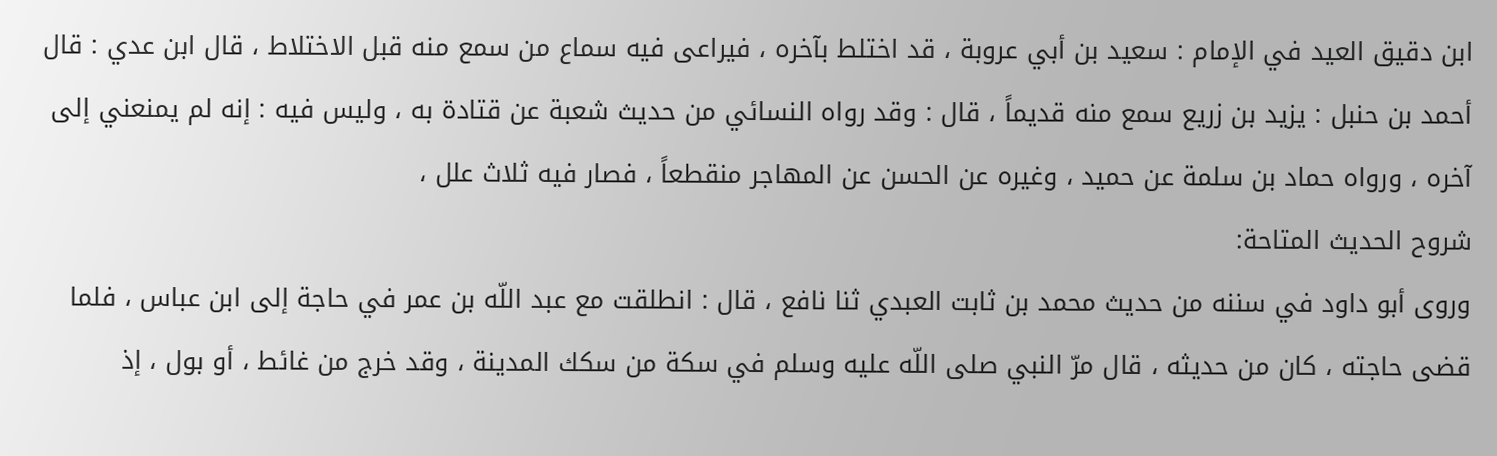ابن دقيق العيد في الإمام : سعيد بن أبي عروبة ، قد اختلط بآخره ، فيراعى فيه سماع من سمع منه قبل الاختلاط ، قال ابن عدي : قال أحمد بن حنبل : يزيد بن زريع سمع منه قديماً ، قال : وقد رواه النسائي من حديث شعبة عن قتادة به ، وليس فيه : إنه لم يمنعني إلى آخره ، ورواه حماد بن سلمة عن حميد ، وغيره عن الحسن عن المهاجر منقطعاً ، فصار فيه ثلاث علل ،
شروح الحديث المتاحة:
وروى أبو داود في سننه من حديث محمد بن ثابت العبدي ثنا نافع ، قال : انطلقت مع عبد اللّه بن عمر في حاجة إلى ابن عباس ، فلما قضى حاجته ، كان من حديثه ، قال مرّ النبي صلى اللّه عليه وسلم في سكة من سكك المدينة ، وقد خرج من غائط ، أو بول ، إذ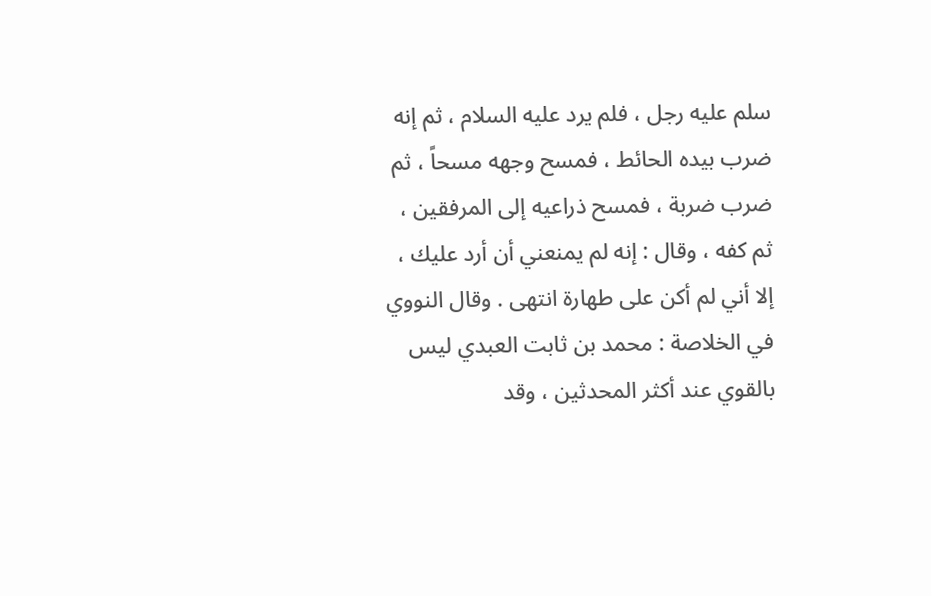سلم عليه رجل ، فلم يرد عليه السلام ، ثم إنه ضرب بيده الحائط ، فمسح وجهه مسحاً ، ثم ضرب ضربة ، فمسح ذراعيه إلى المرفقين ، ثم كفه ، وقال : إنه لم يمنعني أن أرد عليك ، إلا أني لم أكن على طهارة انتهى . وقال النووي في الخلاصة : محمد بن ثابت العبدي ليس بالقوي عند أكثر المحدثين ، وقد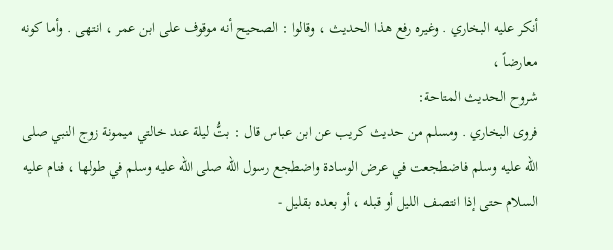أنكر عليه البخاري . وغيره رفع هذا الحديث ، وقالوا : الصحيح أنه موقوف على ابن عمر ، انتهى . وأما كونه معارضاً ،
شروح الحديث المتاحة:
فروى البخاري . ومسلم من حديث كريب عن ابن عباس قال : بتُّ ليلة عند خالتي ميمونة زوج النبي صلى اللّه عليه وسلم فاضطجعت في عرض الوسادة واضطجع رسول اللّه صلى اللّه عليه وسلم في طولها ، فنام عليه السلام حتى إذا انتصف الليل أو قبله ، أو بعده بقليل -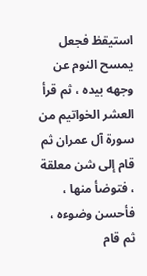استيقظ فجعل يمسح النوم عن وجهه بيده ، ثم قرأ العشر الخواتيم من سورة آل عمران ثم قام إلى شن معلقة ، فتوضأ منها ، فأحسن وضوءه ، ثم قام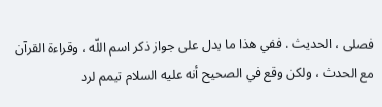فصلى ، الحديث . ففي هذا ما يدل على جواز ذكر اسم اللّه ، وقراءة القرآن مع الحدث ، ولكن وقع في الصحيح أنه عليه السلام تيمم لرد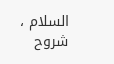السلام ،
شروح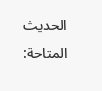الحديث المتاحة: